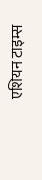एशियन टाइम्स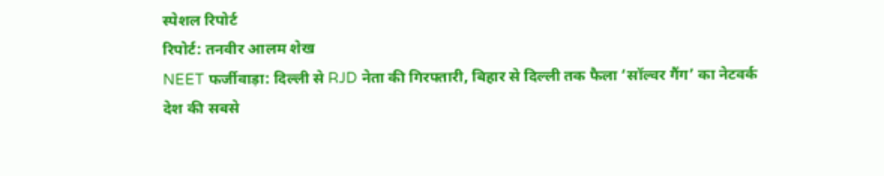स्पेशल रिपोर्ट
रिपोर्ट: तनवीर आलम शेख
NEET फर्जीवाड़ा: दिल्ली से RJD नेता की गिरफ्तारी, बिहार से दिल्ली तक फैला ‘सॉल्वर गैंग’ का नेटवर्क
देश की सबसे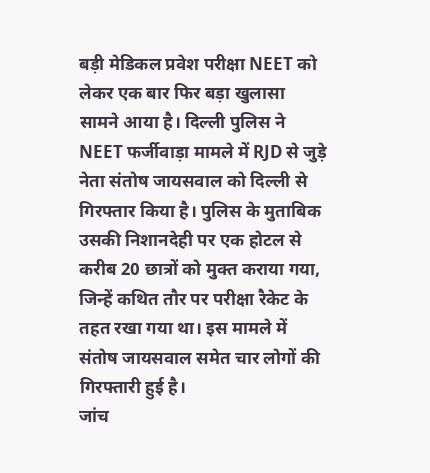बड़ी मेडिकल प्रवेश परीक्षा NEET को लेकर एक बार फिर बड़ा खुलासा सामने आया है। दिल्ली पुलिस ने NEET फर्जीवाड़ा मामले में RJD से जुड़े नेता संतोष जायसवाल को दिल्ली से गिरफ्तार किया है। पुलिस के मुताबिक उसकी निशानदेही पर एक होटल से करीब 20 छात्रों को मुक्त कराया गया, जिन्हें कथित तौर पर परीक्षा रैकेट के तहत रखा गया था। इस मामले में संतोष जायसवाल समेत चार लोगों की गिरफ्तारी हुई है।
जांच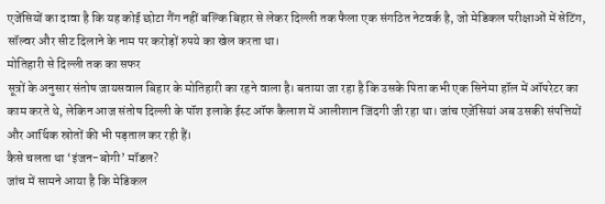एजेंसियों का दावा है कि यह कोई छोटा गैंग नहीं बल्कि बिहार से लेकर दिल्ली तक फैला एक संगठित नेटवर्क है, जो मेडिकल परीक्षाओं में सेटिंग, सॉल्वर और सीट दिलाने के नाम पर करोड़ों रुपये का खेल करता था।
मोतिहारी से दिल्ली तक का सफर
सूत्रों के अनुसार संतोष जायसवाल बिहार के मोतिहारी का रहने वाला है। बताया जा रहा है कि उसके पिता कभी एक सिनेमा हॉल में ऑपरेटर का काम करते थे, लेकिन आज संतोष दिल्ली के पॉश इलाके ईस्ट ऑफ कैलाश में आलीशान जिंदगी जी रहा था। जांच एजेंसियां अब उसकी संपत्तियों और आर्थिक स्रोतों की भी पड़ताल कर रही हैं।
कैसे चलता था ‘इंजन-बोगी’ मॉडल?
जांच में सामने आया है कि मेडिकल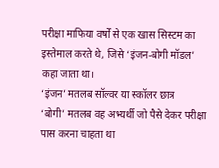परीक्षा माफिया वर्षों से एक खास सिस्टम का इस्तेमाल करते थे, जिसे ‘इंजन-बोगी मॉडल’ कहा जाता था।
‘इंजन’ मतलब सॉल्वर या स्कॉलर छात्र
‘बोगी’ मतलब वह अभ्यर्थी जो पैसे देकर परीक्षा पास करना चाहता था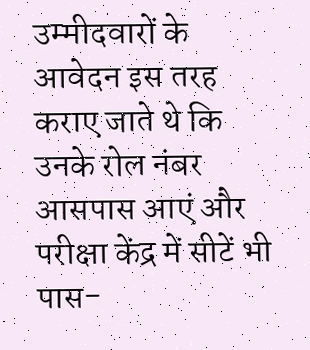उम्मीदवारों के आवेदन इस तरह कराए जाते थे कि उनके रोल नंबर आसपास आएं और परीक्षा केंद्र में सीटें भी पास-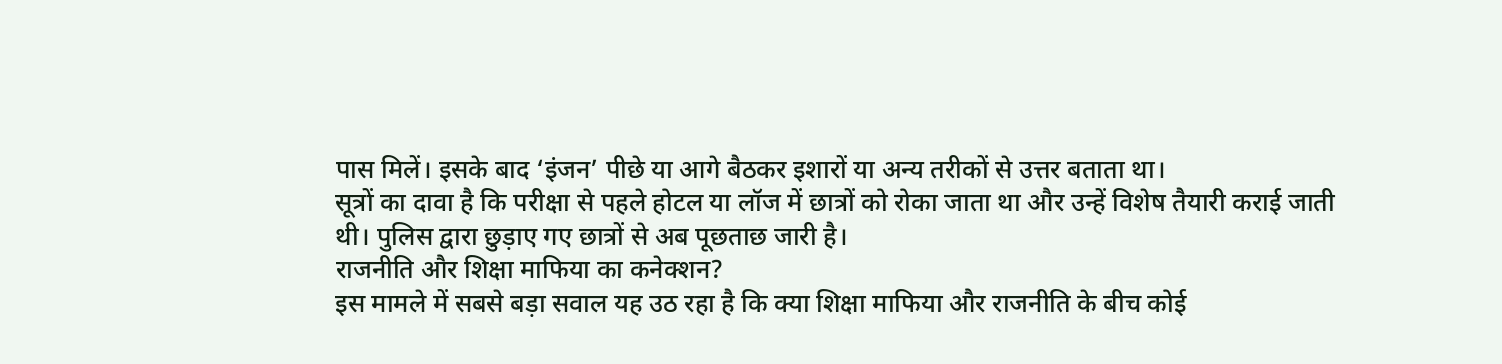पास मिलें। इसके बाद ‘इंजन’ पीछे या आगे बैठकर इशारों या अन्य तरीकों से उत्तर बताता था।
सूत्रों का दावा है कि परीक्षा से पहले होटल या लॉज में छात्रों को रोका जाता था और उन्हें विशेष तैयारी कराई जाती थी। पुलिस द्वारा छुड़ाए गए छात्रों से अब पूछताछ जारी है।
राजनीति और शिक्षा माफिया का कनेक्शन?
इस मामले में सबसे बड़ा सवाल यह उठ रहा है कि क्या शिक्षा माफिया और राजनीति के बीच कोई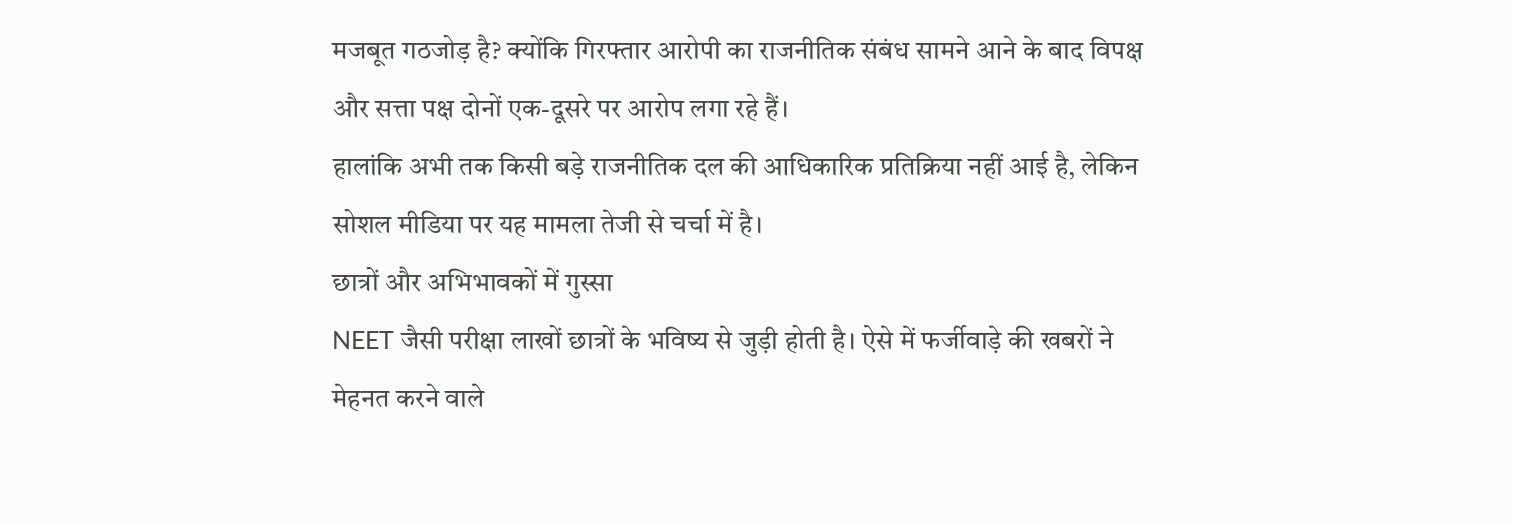मजबूत गठजोड़ है? क्योंकि गिरफ्तार आरोपी का राजनीतिक संबंध सामने आने के बाद विपक्ष और सत्ता पक्ष दोनों एक-दूसरे पर आरोप लगा रहे हैं।
हालांकि अभी तक किसी बड़े राजनीतिक दल की आधिकारिक प्रतिक्रिया नहीं आई है, लेकिन सोशल मीडिया पर यह मामला तेजी से चर्चा में है।
छात्रों और अभिभावकों में गुस्सा
NEET जैसी परीक्षा लाखों छात्रों के भविष्य से जुड़ी होती है। ऐसे में फर्जीवाड़े की खबरों ने मेहनत करने वाले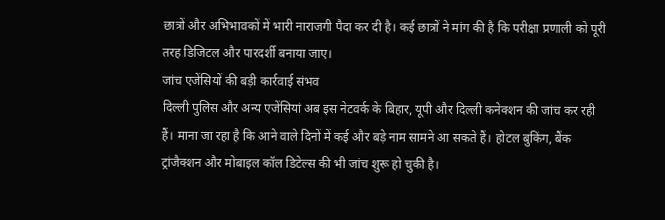छात्रों और अभिभावकों में भारी नाराजगी पैदा कर दी है। कई छात्रों ने मांग की है कि परीक्षा प्रणाली को पूरी तरह डिजिटल और पारदर्शी बनाया जाए।
जांच एजेंसियों की बड़ी कार्रवाई संभव
दिल्ली पुलिस और अन्य एजेंसियां अब इस नेटवर्क के बिहार, यूपी और दिल्ली कनेक्शन की जांच कर रही हैं। माना जा रहा है कि आने वाले दिनों में कई और बड़े नाम सामने आ सकते हैं। होटल बुकिंग, बैंक ट्रांजैक्शन और मोबाइल कॉल डिटेल्स की भी जांच शुरू हो चुकी है।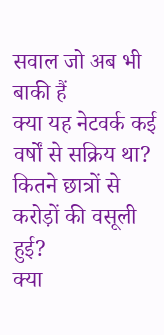सवाल जो अब भी बाकी हैं
क्या यह नेटवर्क कई वर्षों से सक्रिय था?
कितने छात्रों से करोड़ों की वसूली हुई?
क्या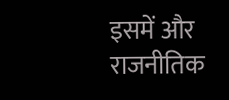इसमें और राजनीतिक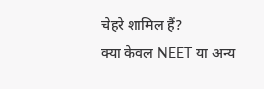चेहरे शामिल हैं?
क्या केवल NEET या अन्य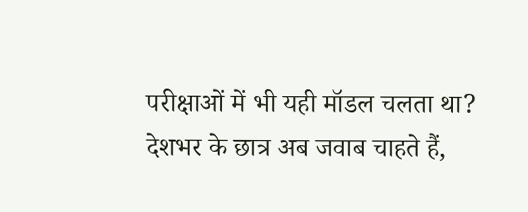परीक्षाओं में भी यही मॉडल चलता था?
देशभर के छात्र अब जवाब चाहते हैं,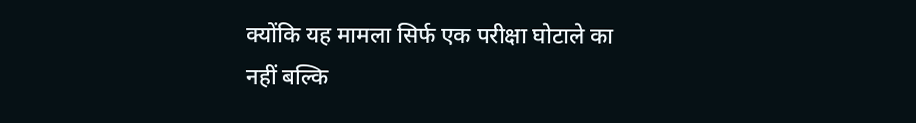क्योंकि यह मामला सिर्फ एक परीक्षा घोटाले का नहीं बल्कि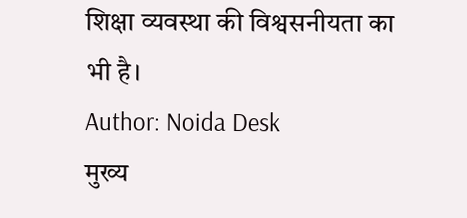शिक्षा व्यवस्था की विश्वसनीयता का भी है।
Author: Noida Desk
मुख्य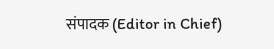संपादक (Editor in Chief)